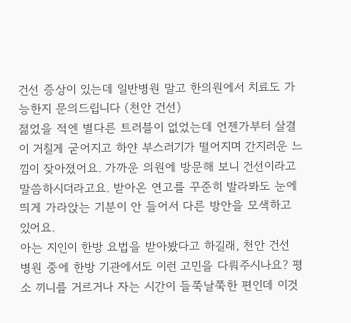건선 증상이 있는데 일반병원 말고 한의원에서 치료도 가능한지 문의드립니다 (천안 건선)
젊었을 적엔 별다른 트러블이 없었는데 언젠가부터 살결이 거칠게 굳어지고 하얀 부스러기가 떨어지며 간지러운 느낌이 잦아졌어요. 가까운 의원에 방문해 보니 건선이라고 말씀하시더라고요. 받아온 연고를 꾸준히 발라봐도 눈에 띄게 가라앉는 기분이 안 들어서 다른 방안을 모색하고 있어요.
아는 지인이 한방 요법을 받아봤다고 하길래, 천안 건선 병원 중에 한방 기관에서도 이런 고민을 다뤄주시나요? 평소 끼니를 거르거나 자는 시간이 들쭉날쭉한 편인데 이것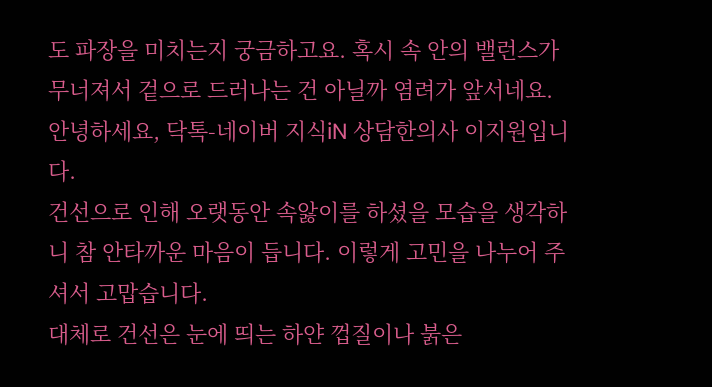도 파장을 미치는지 궁금하고요. 혹시 속 안의 밸런스가 무너져서 겉으로 드러나는 건 아닐까 염려가 앞서네요.
안녕하세요, 닥톡-네이버 지식iN 상담한의사 이지원입니다.
건선으로 인해 오랫동안 속앓이를 하셨을 모습을 생각하니 참 안타까운 마음이 듭니다. 이렇게 고민을 나누어 주셔서 고맙습니다.
대체로 건선은 눈에 띄는 하얀 껍질이나 붉은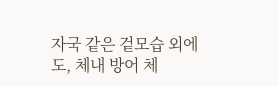자국 같은 겉모습 외에도, 체내 방어 체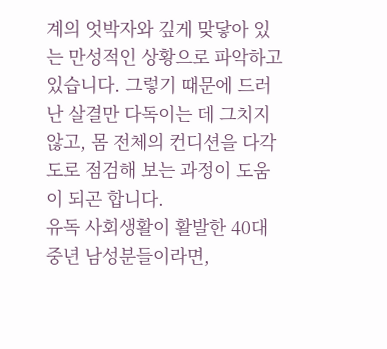계의 엇박자와 깊게 맞닿아 있는 만성적인 상황으로 파악하고 있습니다. 그렇기 때문에 드러난 살결만 다독이는 데 그치지 않고, 몸 전체의 컨디션을 다각도로 점검해 보는 과정이 도움이 되곤 합니다.
유독 사회생활이 활발한 40대 중년 남성분들이라면,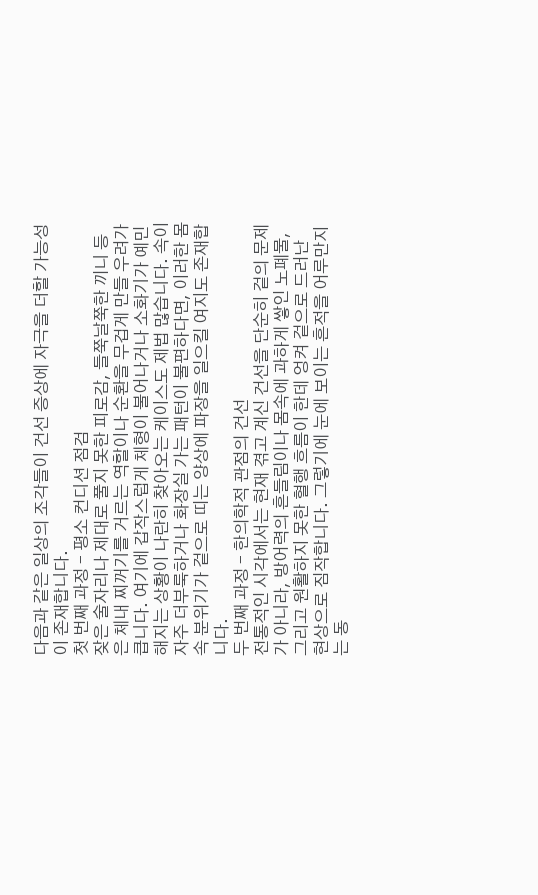다음과 같은 일상의 조각들이 건선 증상에 자극을 더할 가능성이 존재합니다.
첫 번째 과정 – 평소 컨디션 점검
잦은 술자리나 제대로 풀지 못한 피로감, 들쭉날쭉한 끼니 등은 체내 찌꺼기를 거르는 역할이나 순환을 무겁게 만들 우려가 큽니다. 여기에 갑작스럽게 체형이 불어나거나 소화기가 예민해지는 상황이 나란히 찾아오는 케이스도 제법 많습니다. 속이 자주 더부룩하거나 화장실 가는 패턴이 불편하다면, 이러한 몸속 분위기가 겉으로 띠는 양상에 파장을 일으킬 여지도 존재합니다.
두 번째 과정 – 한의학적 관점의 건선
전통적인 시각에서는 현재 겪고 계신 건선을 단순히 겉의 문제가 아니라, 방어력의 흔들림이나 몸속에 과하게 쌓인 노폐물, 그리고 원활하지 못한 혈행 흐름이 한데 엉켜 겉으로 드러난 현상으로 짐작합니다. 그렇기에 눈에 보이는 흔적을 어루만지는 동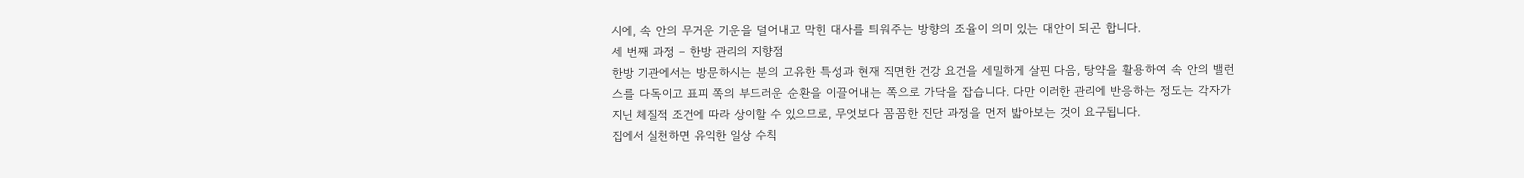시에, 속 안의 무거운 기운을 덜어내고 막힌 대사를 틔워주는 방향의 조율이 의미 있는 대안이 되곤 합니다.
세 번째 과정 – 한방 관리의 지향점
한방 기관에서는 방문하시는 분의 고유한 특성과 현재 직면한 건강 요건을 세밀하게 살핀 다음, 탕약을 활용하여 속 안의 밸런스를 다독이고 표피 쪽의 부드러운 순환을 이끌어내는 쪽으로 가닥을 잡습니다. 다만 이러한 관리에 반응하는 정도는 각자가 지닌 체질적 조건에 따라 상이할 수 있으므로, 무엇보다 꼼꼼한 진단 과정을 먼저 밟아보는 것이 요구됩니다.
집에서 실천하면 유익한 일상 수칙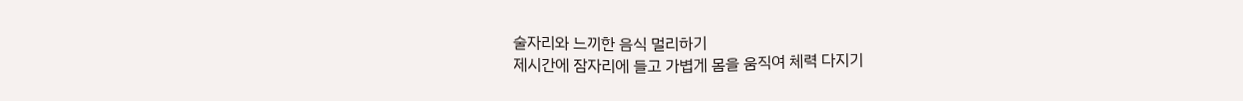술자리와 느끼한 음식 멀리하기
제시간에 잠자리에 들고 가볍게 몸을 움직여 체력 다지기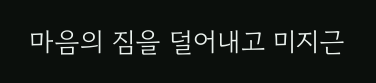마음의 짐을 덜어내고 미지근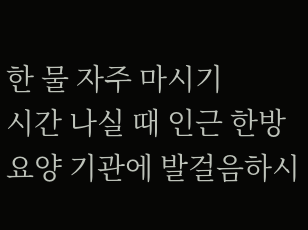한 물 자주 마시기
시간 나실 때 인근 한방 요양 기관에 발걸음하시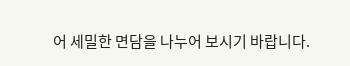어 세밀한 면담을 나누어 보시기 바랍니다.